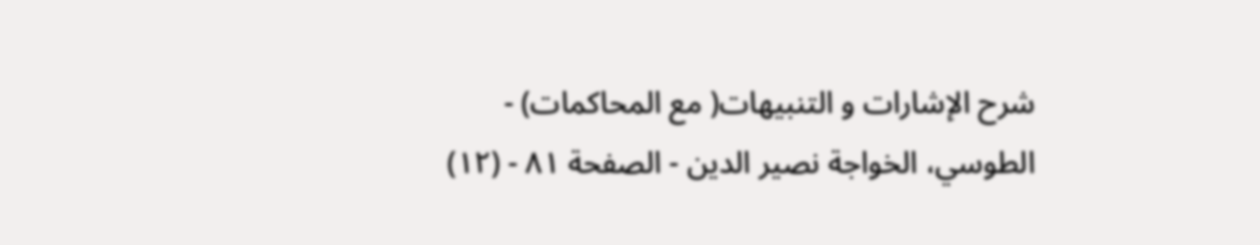شرح الإشارات و التنبيهات( مع المحاكمات) - الطوسي، الخواجة نصير الدين - الصفحة ٨١ - (١٢)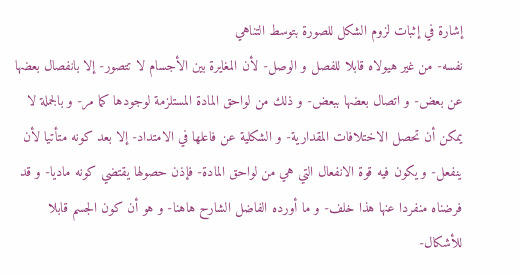إشارة في إثبات لزوم الشكل للصورة بتوسط التناهي
نفسه- من غير هيولاه قابلا للفصل و الوصل- لأن المغايرة بين الأجسام لا تتصور- إلا بانفصال بعضها عن بعض- و اتصال بعضها ببعض- و ذلك من لواحق المادة المستلزمة لوجودها كما مر- و بالجملة لا يمكن أن تحصل الاختلافات المقدارية- و الشكلية عن فاعلها في الامتداد- إلا بعد كونه متأتيا لأن ينفعل- و يكون فيه قوة الانفعال التي هي من لواحق المادة- فإذن حصولها يقتضي كونه ماديا- و قد فرضناه منفردا عنها هذا خلف- و ما أورده الفاضل الشارح هاهنا- و هو أن كون الجسم قابلا للأشكال-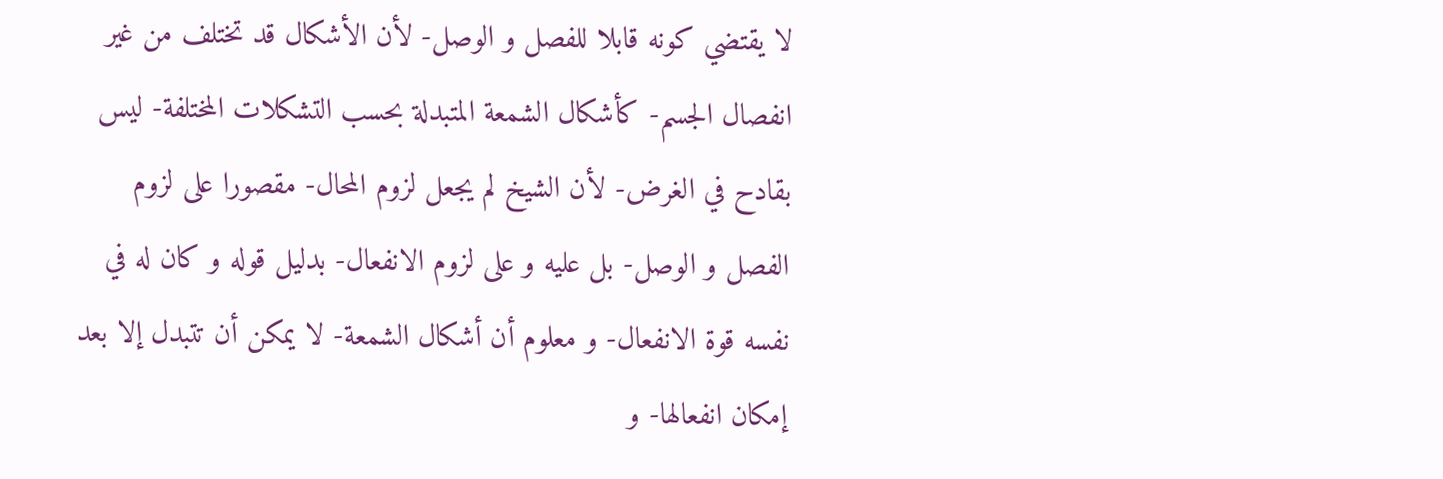لا يقتضي كونه قابلا للفصل و الوصل- لأن الأشكال قد تختلف من غير انفصال الجسم- كأشكال الشمعة المتبدلة بحسب التشكلات المختلفة- ليس بقادح في الغرض- لأن الشيخ لم يجعل لزوم المحال- مقصورا على لزوم الفصل و الوصل- بل عليه و على لزوم الانفعال- بدليل قوله و كان له في نفسه قوة الانفعال- و معلوم أن أشكال الشمعة- لا يمكن أن تتبدل إلا بعد إمكان انفعالها- و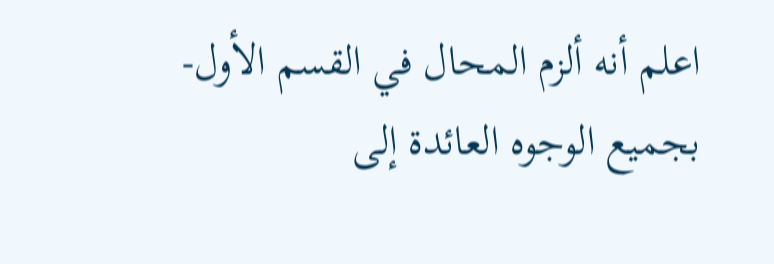اعلم أنه ألزم المحال في القسم الأول- بجميع الوجوه العائدة إلى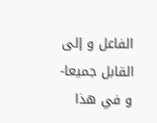الفاعل و إلى القابل جميعا- و في هذا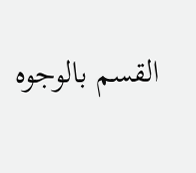القسم بالوجوه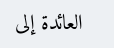العائدة إلى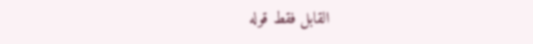القابل فقط قوله